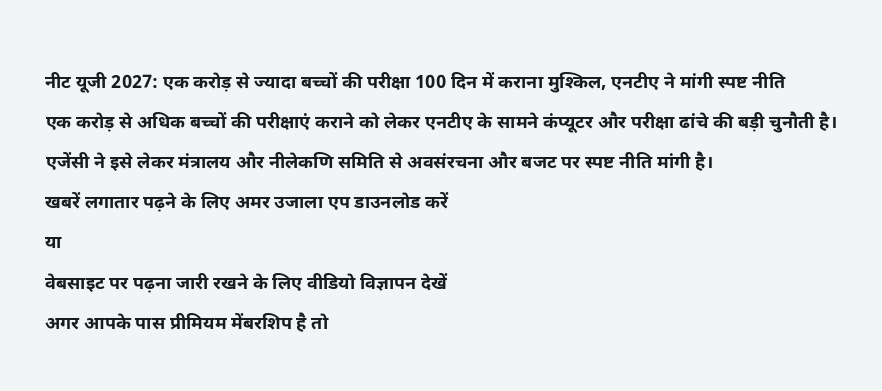नीट यूजी 2027: एक करोड़ से ज्यादा बच्चों की परीक्षा 100 दिन में कराना मुश्किल, एनटीए ने मांगी स्पष्ट नीति
एक करोड़ से अधिक बच्चों की परीक्षाएं कराने को लेकर एनटीए के सामने कंप्यूटर और परीक्षा ढांचे की बड़ी चुनौती है। एजेंसी ने इसे लेकर मंत्रालय और नीलेकणि समिति से अवसंरचना और बजट पर स्पष्ट नीति मांगी है।
खबरें लगातार पढ़ने के लिए अमर उजाला एप डाउनलोड करें
या
वेबसाइट पर पढ़ना जारी रखने के लिए वीडियो विज्ञापन देखें
अगर आपके पास प्रीमियम मेंबरशिप है तो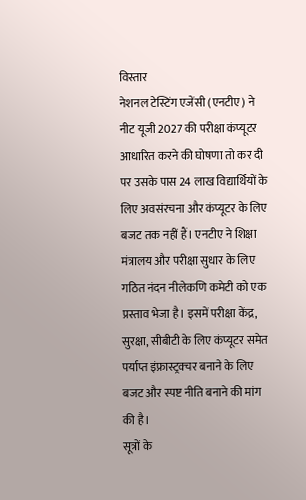विस्तार
नेशनल टेस्टिंग एजेंसी (एनटीए) ने नीट यूजी 2027 की परीक्षा कंप्यूटर आधारित करने की घोषणा तो कर दी पर उसके पास 24 लाख विद्यार्थियों के लिए अवसंरचना और कंप्यूटर के लिए बजट तक नहीं हैं। एनटीए ने शिक्षा मंत्रालय और परीक्षा सुधार के लिए गठित नंदन नीलेकणि कमेटी को एक प्रस्ताव भेजा है। इसमें परीक्षा केंद्र, सुरक्षा, सीबीटी के लिए कंप्यूटर समेत पर्याप्त इंफ्रास्ट्रक्चर बनाने के लिए बजट और स्पष्ट नीति बनाने की मांग की है।
सूत्रों के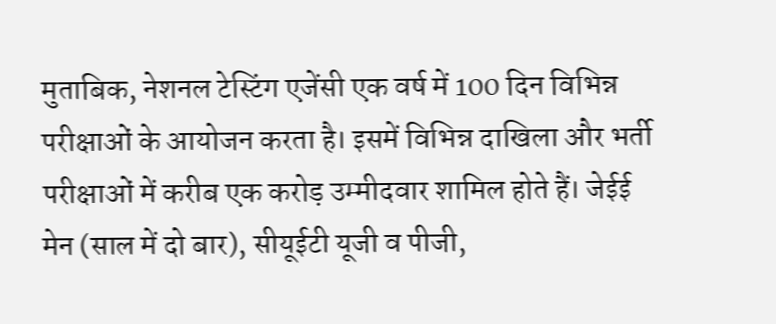मुताबिक, नेशनल टेस्टिंग एजेंसी एक वर्ष में 100 दिन विभिन्न परीक्षाओं के आयोजन करता है। इसमें विभिन्न दाखिला और भर्ती परीक्षाओं में करीब एक करोड़ उम्मीदवार शामिल होते हैं। जेईई मेन (साल में दो बार), सीयूईटी यूजी व पीजी,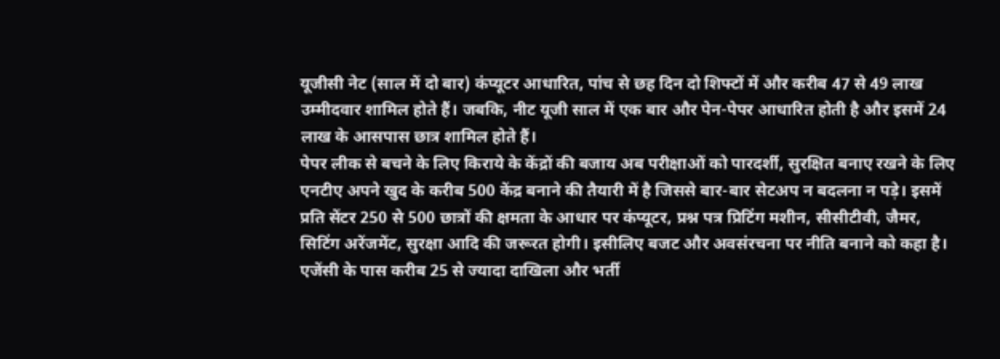यूजीसी नेट (साल में दो बार) कंप्यूटर आधारित, पांच से छह दिन दो शिफ्टों में और करीब 47 से 49 लाख उम्मीदवार शामिल होते हैं। जबकि, नीट यूजी साल में एक बार और पेन-पेपर आधारित होती है और इसमें 24 लाख के आसपास छात्र शामिल होते हैं।
पेपर लीक से बचने के लिए किराये के केंद्रों की बजाय अब परीक्षाओं को पारदर्शी, सुरक्षित बनाए रखने के लिए एनटीए अपने खुद के करीब 500 केंद्र बनाने की तैयारी में है जिससे बार-बार सेटअप न बदलना न पड़े। इसमें प्रति सेंटर 250 से 500 छात्रों की क्षमता के आधार पर कंप्यूटर, प्रश्न पत्र प्रिटिंग मशीन, सीसीटीवी, जैमर, सिटिंग अरेंजमेंट, सुरक्षा आदि की जरूरत होगी। इसीलिए बजट और अवसंरचना पर नीति बनाने को कहा है।
एजेंसी के पास करीब 25 से ज्यादा दाखिला और भर्ती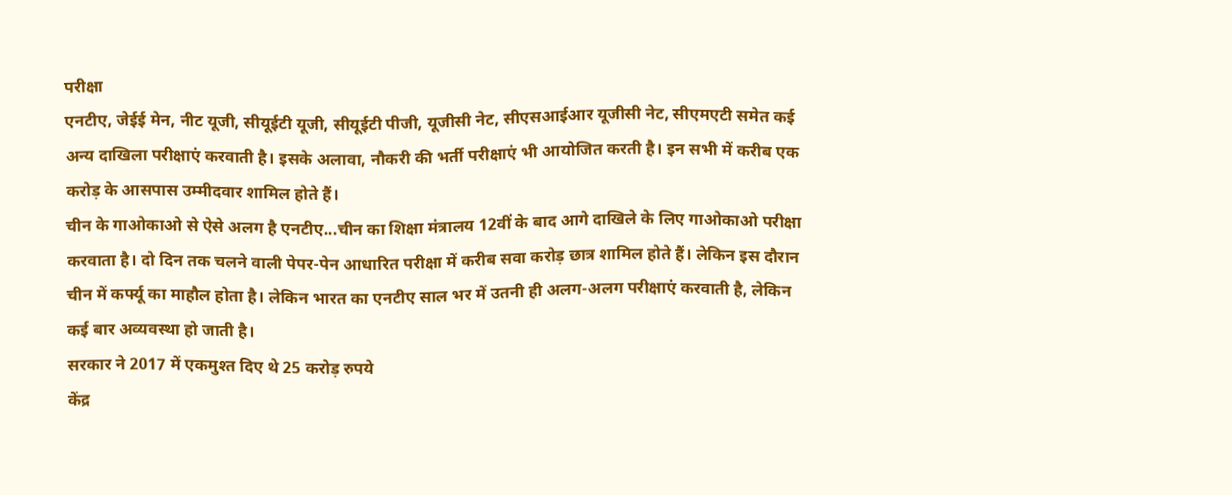परीक्षा
एनटीए, जेईई मेन, नीट यूजी, सीयूईटी यूजी, सीयूईटी पीजी, यूजीसी नेट, सीएसआईआर यूजीसी नेट, सीएमएटी समेत कई अन्य दाखिला परीक्षाएं करवाती है। इसके अलावा, नौकरी की भर्ती परीक्षाएं भी आयोजित करती है। इन सभी में करीब एक करोड़ के आसपास उम्मीदवार शामिल होते हैं।
चीन के गाओकाओ से ऐसे अलग है एनटीए...चीन का शिक्षा मंत्रालय 12वीं के बाद आगे दाखिले के लिए गाओकाओ परीक्षा करवाता है। दो दिन तक चलने वाली पेपर-पेन आधारित परीक्षा में करीब सवा करोड़ छात्र शामिल होते हैं। लेकिन इस दौरान चीन में कर्फ्यू का माहौल होता है। लेकिन भारत का एनटीए साल भर में उतनी ही अलग-अलग परीक्षाएं करवाती है, लेकिन कई बार अव्यवस्था हो जाती है।
सरकार ने 2017 में एकमुश्त दिए थे 25 करोड़ रुपये
केंद्र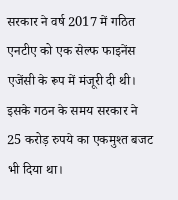सरकार ने वर्ष 2017 में गठित एनटीए को एक सेल्फ फाइनेंस एजेंसी के रूप में मंजूरी दी थी। इसके गठन के समय सरकार ने 25 करोड़ रुपये का एकमुश्त बजट भी दिया था।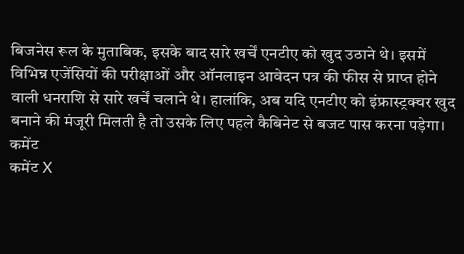बिजनेस रूल के मुताबिक, इसके बाद सारे खर्चें एनटीए को खुद उठाने थे। इसमें विभिन्न एजेंसियों की परीक्षाओं और ऑनलाइन आवेदन पत्र की फीस से प्राप्त होने वाली धनराशि से सारे खर्चें चलाने थे। हालांकि, अब यदि एनटीए को इंफ्रास्ट्रक्चर खुद बनाने की मंजूरी मिलती है तो उसके लिए पहले कैबिनेट से बजट पास करना पड़ेगा।
कमेंट
कमेंट X